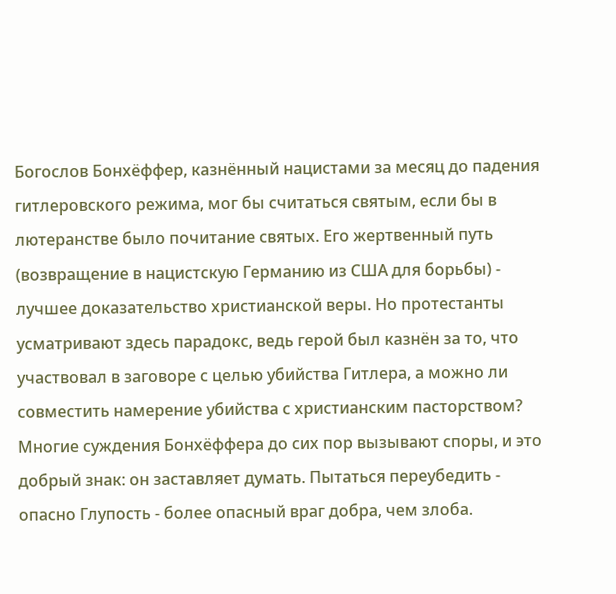Богослов Бонхёффер, казнённый нацистами за месяц до падения гитлеровского режима, мог бы считаться святым, если бы в лютеранстве было почитание святых. Его жертвенный путь (возвращение в нацистскую Германию из США для борьбы) - лучшее доказательство христианской веры. Но протестанты усматривают здесь парадокс, ведь герой был казнён за то, что участвовал в заговоре с целью убийства Гитлера, а можно ли совместить намерение убийства с христианским пасторством? Многие суждения Бонхёффера до сих пор вызывают споры, и это добрый знак: он заставляет думать. Пытаться переубедить - опасно Глупость - более опасный враг добра, чем злоба.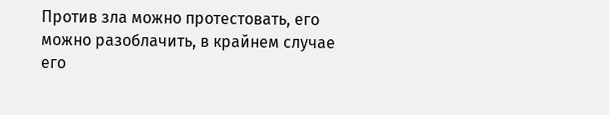Против зла можно протестовать, его можно разоблачить, в крайнем случае его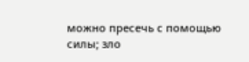можно пресечь с помощью силы; зло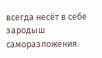всегда несёт в себе зародыш саморазложения.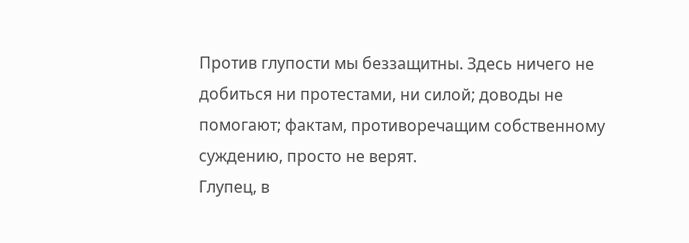Против глупости мы беззащитны. Здесь ничего не добиться ни протестами, ни силой; доводы не помогают; фактам, противоречащим собственному суждению, просто не верят.
Глупец, в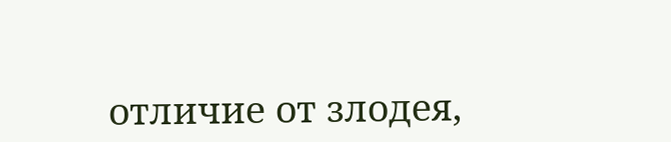отличие от злодея,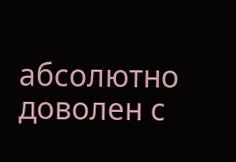абсолютно доволен с